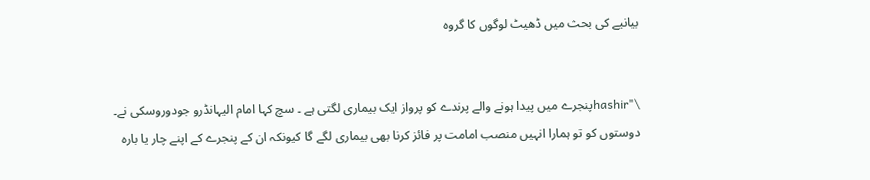بیانیے کی بحث میں ڈھیٹ لوگوں کا گروہ


\"hashirپنجرے میں پیدا ہونے والے پرندے کو پرواز ایک بیماری لگتی ہے ۔ سچ کہا امام الیہانڈرو جودوروسکی نے۔ دوستوں کو تو ہمارا انہیں منصب امامت پر فائز کرنا بھی بیماری لگے گا کیونکہ ان کے پنجرے کے اپنے چار یا بارہ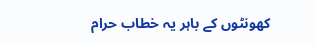کھونٹوں کے باہر یہ خطاب حرام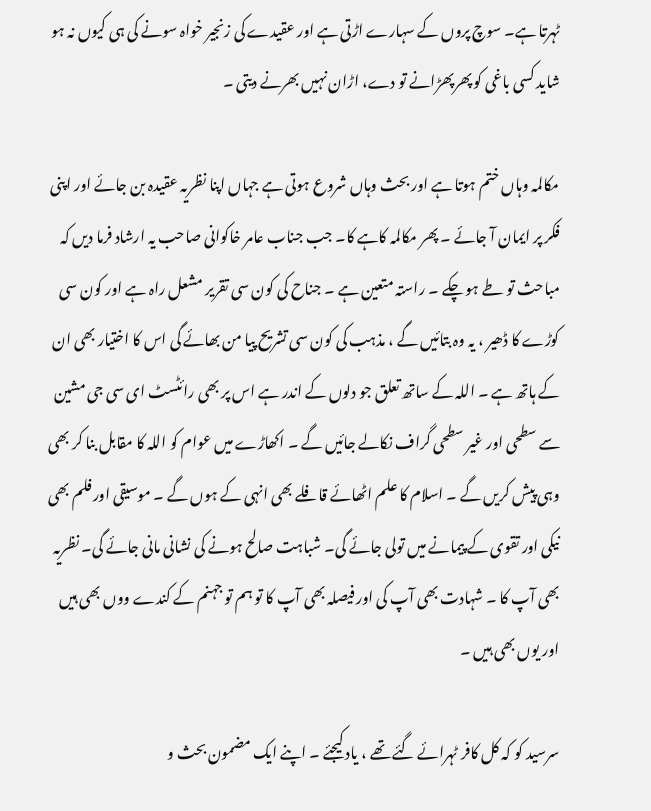ٹہرتا ہے۔ سوچ پروں کے سہارے اڑتی ہے اور عقیدے کی زنجیر خواہ سونے کی ہی کیوں نہ ہو شاید کسی باغی کو پھرپھڑانے تو دے، اڑان نہیں بھرنے دیتی ۔

مکالمہ وہاں ختم ہوتا ہے اور بحث وہاں شروع ہوتی ہے جہاں اپنا نظریہ عقیدہ بن جائے اور اپنی فکر پر ایمان آ جائے ۔ پھر مکالمہ کاہے کا۔ جب جناب عامر خاکوانی صاحب یہ ارشاد فرما دیں کہ مباحث تو طے ہو چکے ۔ راستہ متعین ہے ۔ جناح کی کون سی تقریر مشعل راہ ہے اور کون سی کوڑے کا ڈھیر ، یہ وہ بتائیں گے ، مذہب کی کون سی تشریح پیا من بھائے گی اس کا اختیار بھی ان کے ہاتھ ہے ۔ اللہ کے ساتھ تعلق جو دلوں کے اندر ہے اس پر بھی رائٹسٹ ای سی جی مشین سے سطحی اور غیر سطحی گراف نکالے جائیں گے ۔ اکھاڑے میں عوام کو اللہ کا مقابل بنا کر بھی وہی پیش کریں گے ۔ اسلام کا علم اٹھائے قافلے بھی انہی کے ہوں گے ۔ موسیقی اور فلم بھی نیکی اور تقوی کے پیمانے میں تولی جائے گی۔ شباہت صالح ہونے کی نشانی مانی جائے گی۔ نظریہ بھی آپ کا ۔ شہادت بھی آپ کی اور فیصلہ بھی آپ کا تو ہم تو جہنم کے کندے ووں بھی ہیں اور یوں بھی ہیں ۔

سرسید کو کہ کل کافر ٹہرائے گئے تھے ، یاد کیجئے ۔ اپنے ایک مضمون بحث و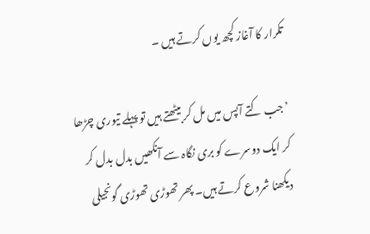تکرار کا آغاز کچھ یوں کرتے ہیں ۔

’جب کتے آپس میں مل کر بیٹھتے ہیں تو پہلے تیوری چڑھا کر ایک دوسرے کو بری نگاہ سے آنکھیں بدل بدل کر دیکھنا شروع کرتے ہیں۔ پھر تھوڑی تھوڑی گونجیلی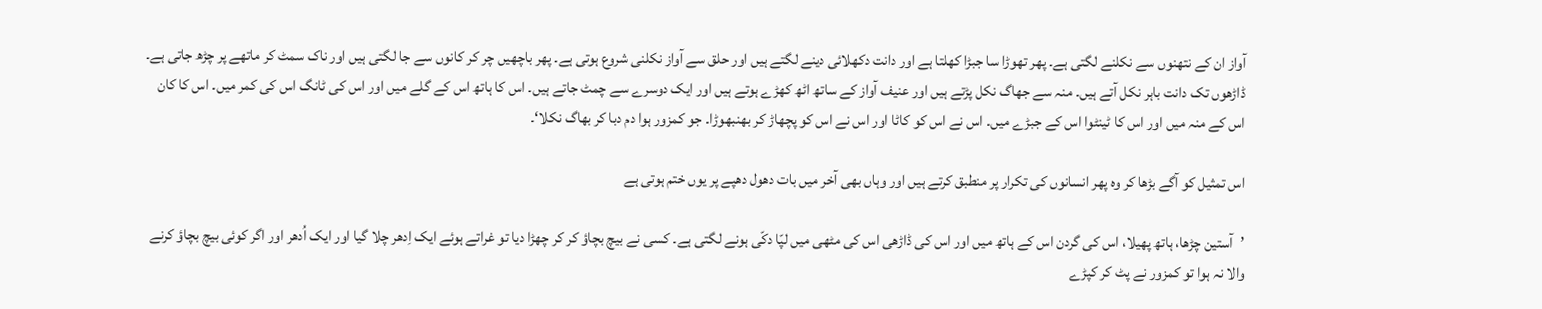آواز ان کے نتھنوں سے نکلنے لگتی ہے۔ پھر تھوڑا سا جبڑا کھلتا ہے اور دانت دکھلائی دینے لگتے ہیں اور حلق سے آواز نکلنی شروع ہوتی ہے۔ پھر باچھیں چر کر کانوں سے جا لگتی ہیں اور ناک سمٹ کر ماتھے پر چڑھ جاتی ہے۔ ڈاڑھوں تک دانت باہر نکل آتے ہیں۔ منہ سے جھاگ نکل پڑتے ہیں اور عنیف آواز کے ساتھ اٹھ کھڑے ہوتے ہیں اور ایک دوسرے سے چمٹ جاتے ہیں۔ اس کا ہاتھ اس کے گلے میں اور اس کی ٹانگ اس کی کمر میں۔ اس کا کان اس کے منہ میں اور اس کا ٹینٹوا اس کے جبڑے میں۔ اس نے اس کو کاٹا اور اس نے اس کو پچھاڑ کر بھنبھوڑا۔ جو کمزور ہوا دم دبا کر بھاگ نکلا‘۔

اس تمثیل کو آگے بڑھا کر وہ پھر انسانوں کی تکرار پر منطبق کرتے ہیں اور وہاں بھی آخر میں بات دھول دھپے پر یوں ختم ہوتی ہے

’آستین چڑھا، ہاتھ پھیلا، اس کی گردن اس کے ہاتھ میں اور اس کی ڈاڑھی اس کی مٹھی میں لپّا دکّی ہونے لگتی ہے۔ کسی نے بیچ بچاؤ کر کر چھڑا دیا تو غراتے ہوئے ایک اِدھر چلا گیا اور ایک اُدھر اور اگر کوئی بیچ بچاؤ کرنے والا نہ ہوا تو کمزور نے پٹ کر کپڑے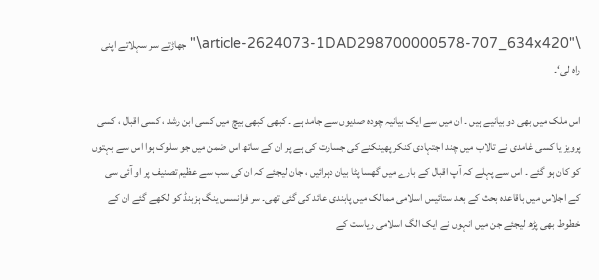\"article-2624073-1DAD298700000578-707_634x420\"جھاڑتے سر سہلاتے اپنی راہ لی‘۔

اس ملک میں بھی دو بیانیے ہیں ۔ ان میں سے ایک بیانیہ چودہ صدیوں سے جامد ہے ۔ کبھی کبھی بیچ میں کسی ابن رشد ، کسی اقبال ، کسی پرویز یا کسی غامدی نے تالاب میں چند اجتہادی کنکر پھینکنے کی جسارت کی ہے پر ان کے ساتھ اس ضمن میں جو سلوک ہوا اس سے بہتوں کو کان ہو گئے ۔ اس سے پہلے کہ آپ اقبال کے بارے میں گھسا پٹا بیان دہرائیں ، جان لیجئے کہ ان کی سب سے عظیم تصنیف پر او آئی سی کے اجلاس میں باقاعدہ بحث کے بعد ستائیس اسلامی ممالک میں پابندی عائد کی گئی تھی۔ سر فرانسس ینگ ہزبنڈ کو لکھے گئے ان کے خطوط بھی پڑھ لیجئے جن میں انہوں نے ایک الگ اسلامی ریاست کے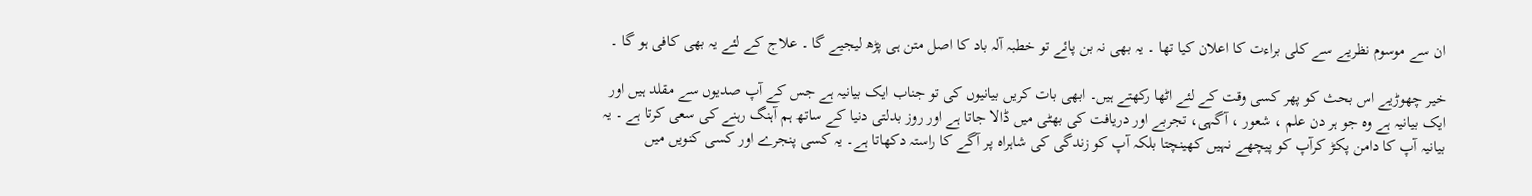ان سے موسوم نظریے سے کلی براءت کا اعلان کیا تھا ۔ یہ بھی نہ بن پائے تو خطبہ آلہ باد کا اصل متن ہی پڑھ لیجیے گا ۔ علاج کے لئے یہ بھی کافی ہو گا ۔

خیر چھوڑیے اس بحث کو پھر کسی وقت کے لئے اٹھا رکھتے ہیں۔ ابھی بات کریں بیانیوں کی تو جناب ایک بیانیہ ہے جس کے آپ صدیوں سے مقلد ہیں اور ایک بیانیہ ہے وہ جو ہر دن علم ، شعور ، آگہی، تجربے اور دریافت کی بھٹی میں ڈالا جاتا ہے اور روز بدلتی دنیا کے ساتھ ہم آہنگ رہنے کی سعی کرتا ہے ۔ یہ بیانیہ آپ کا دامن پکڑ کرآپ کو پیچھے نہیں کھینچتا بلکہ آپ کو زندگی کی شاہراہ پر آگے کا راستہ دکھاتا ہے۔ یہ کسی پنجرے اور کسی کنویں میں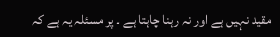مقید نہیں ہے اور نہ رہنا چاہتا ہے ۔ پر مسئلہ یہ ہے کہ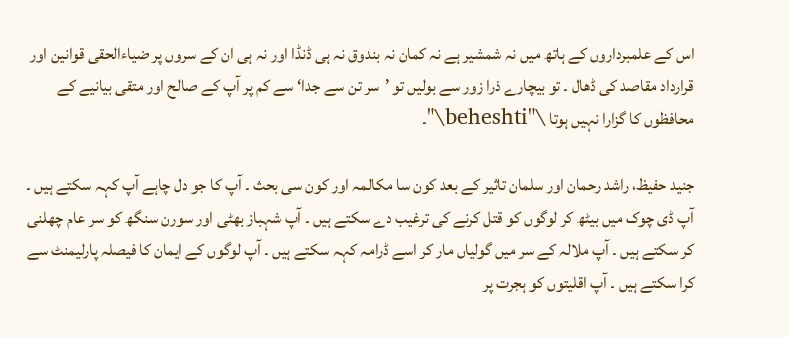اس کے علمبرداروں کے ہاتھ میں نہ شمشیر ہے نہ کمان نہ بندوق نہ ہی ڈنڈا اور نہ ہی ان کے سروں پر ضیاءالحقی قوانین اور قرارداد مقاصد کی ڈھال ۔ تو بیچارے ذرا زور سے بولیں تو ’سر تن سے جدا‘ سے کم پر آپ کے صالح اور متقی بیانیے کے محافظوں کا گزارا نہیں ہوتا \"beheshti\"۔

جنید حفیظ، راشد رحمان اور سلمان تاثیر کے بعد کون سا مکالمہ اور کون سی بحث ۔ آپ کا جو دل چاہے آپ کہہ سکتے ہیں ۔ آپ ڈی چوک میں بیٹھ کر لوگوں کو قتل کرنے کی ترغیب دے سکتے ہیں ۔ آپ شہباز بھٹی اور سورن سنگھ کو سر عام چھلنی کر سکتے ہیں ۔ آپ ملالہ کے سر میں گولیاں مار کر اسے ڈرامہ کہہ سکتے ہیں ۔ آپ لوگوں کے ایمان کا فیصلہ پارلیمنٹ سے کرا سکتے ہیں ۔ آپ اقلیتوں کو ہجرت پر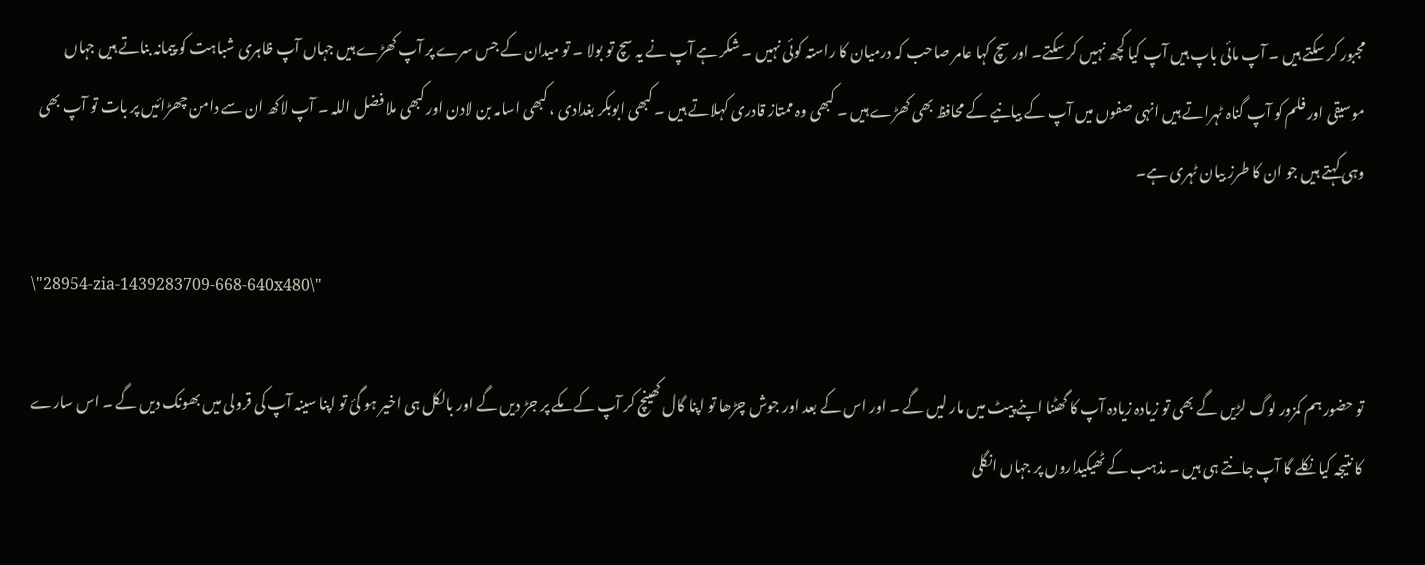مجبور کر سکتے ہیں ۔ آپ مائی باپ ہیں آپ کیا کچھ نہیں کر سکتے۔ اور سچ کہا عامر صاحب کہ درمیان کا راستہ کوئی نہیں ۔ شکر ہے آپ نے یہ سچ تو بولا ۔ تو میدان کے جس سرے پر آپ کھڑے ہیں جہاں آپ ظاہری شباہت کو پیمانہ بناتے ہیں جہاں موسیقی اور فلم کو آپ گناہ ٹہراتے ہیں انہی صفوں میں آپ کے بیانیے کے محافظ بھی کھڑے ہیں ۔ کبھی وہ ممتاز قادری کہلاتے ہیں ۔ کبھی ابوبکر بغدادی ، کبھی اسامہ بن لادن اور کبھی ملا فضل اللہ ۔ آپ لاکھ ان سے دامن چھڑائیں پر بات تو آپ بھی وہی کہتے ہیں جو ان کا طرز بیان ٹہری ہے۔

\"28954-zia-1439283709-668-640x480\"

تو حضور ہم کمزور لوگ لڑیں گے بھی تو زیادہ زیادہ آپ کا گھٹنا اپنے پیٹ میں مار لیں گے ۔ اور اس کے بعد اور جوش چڑھا تو اپنا گال کھینچ کر آپ کے مکے پر جڑ دیں گے اور بالکل ہی اخیر ہو گئ تو اپنا سینہ آپ کی قرولی میں بھونک دیں گے ۔ اس سارے کا نتیجہ کیا نکلے گا آپ جانتے ہی ہیں ۔ مذہب کے ٹھیکیداروں پر جہاں انگلی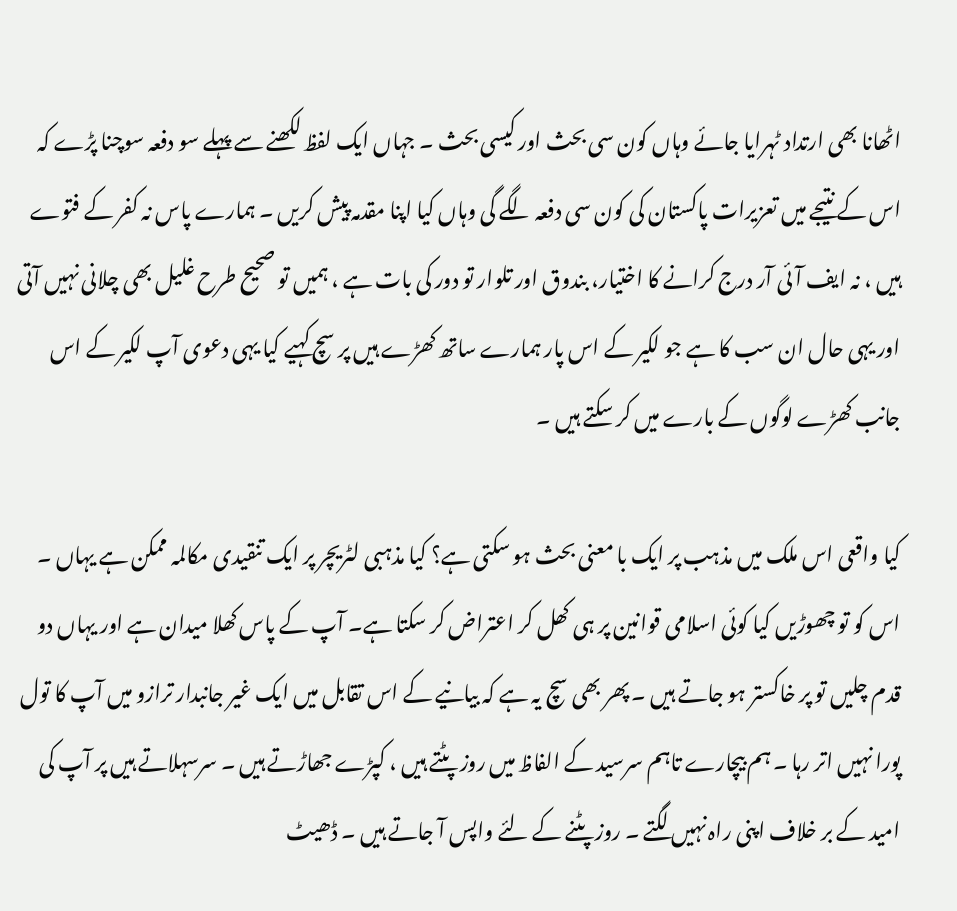اٹھانا بھی ارتداد ٹہرایا جائے وہاں کون سی بحث اور کیسی بحث ۔ جہاں ایک لفظ لکھنے سے پہلے سو دفعہ سوچنا پڑے کہ اس کے نتیجے میں تعزیرات پاکستان کی کون سی دفعہ لگے گی وہاں کیا اپنا مقدمہ پیش کریں ۔ ہمارے پاس نہ کفر کے فتوے ہیں ، نہ ایف آئی آر درج کرانے کا اختیار، بندوق اور تلوار تو دور کی بات ہے ، ہمیں تو صحیح طرح غلیل بھی چلانی نہیں آتی اور یہی حال ان سب کا ہے جو لکیر کے اس پار ہمارے ساتھ کھڑے ہیں پر سچ کہیے کیا یہی دعوی آپ لکیر کے اس جانب کھڑے لوگوں کے بارے میں کر سکتے ہیں ۔

کیا واقعی اس ملک میں مذہب پر ایک با معنی بحث ہو سکتی ہے؟ کیا مذہبی لٹریچر پر ایک تنقیدی مکالمہ ممکن ہے یہاں ۔ اس کو تو چھوڑیں کیا کوئی اسلامی قوانین پر ہی کھل کر اعتراض کر سکتا ہے۔ آپ کے پاس کھلا میدان ہے اور یہاں دو قدم چلیں تو پر خاکستر ہو جاتے ہیں ۔ پھر بھی سچ یہ ہے کہ بیانیے کے اس تقابل میں ایک غیر جانبدار ترازو میں آپ کا تول پورا نہیں اتر رہا ۔ ہم بیچارے تاہم سرسید کے الفاظ میں روز پٹتے ہیں ، کپڑے جھاڑتے ہیں ۔ سرسہلاتے ہیں پر آپ کی امید کے بر خلاف اپنی راہ نہیں لگتے ۔ روز پٹنے کے لئے واپس آ جاتے ہیں ۔ ڈھیٹ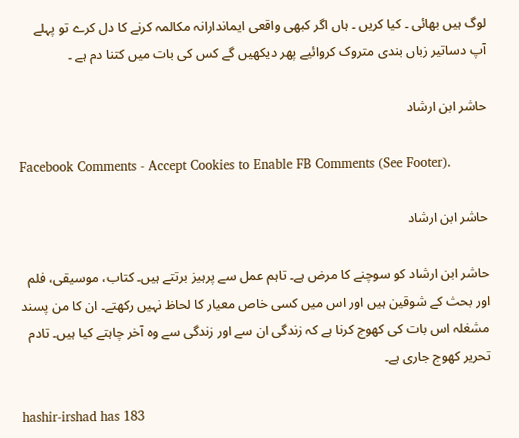لوگ ہیں بھائی ۔ کیا کریں ۔ ہاں اگر کبھی واقعی ایماندارانہ مکالمہ کرنے کا دل کرے تو پہلے آپ دساتیر زباں بندی متروک کروائیے پھر دیکھیں گے کس کی بات میں کتنا دم ہے ۔

حاشر ابن ارشاد

Facebook Comments - Accept Cookies to Enable FB Comments (See Footer).

حاشر ابن ارشاد

حاشر ابن ارشاد کو سوچنے کا مرض ہے۔ تاہم عمل سے پرہیز برتتے ہیں۔ کتاب، موسیقی، فلم اور بحث کے شوقین ہیں اور اس میں کسی خاص معیار کا لحاظ نہیں رکھتے۔ ان کا من پسند مشغلہ اس بات کی کھوج کرنا ہے کہ زندگی ان سے اور زندگی سے وہ آخر چاہتے کیا ہیں۔ تادم تحریر کھوج جاری ہے۔

hashir-irshad has 183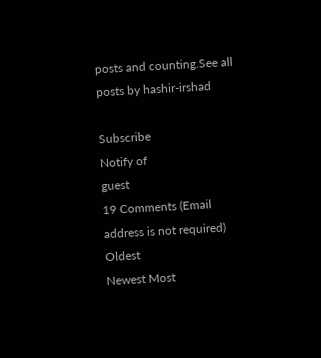posts and counting.See all posts by hashir-irshad

Subscribe
Notify of
guest
19 Comments (Email address is not required)
Oldest
Newest Most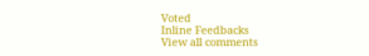Voted
Inline Feedbacks
View all comments